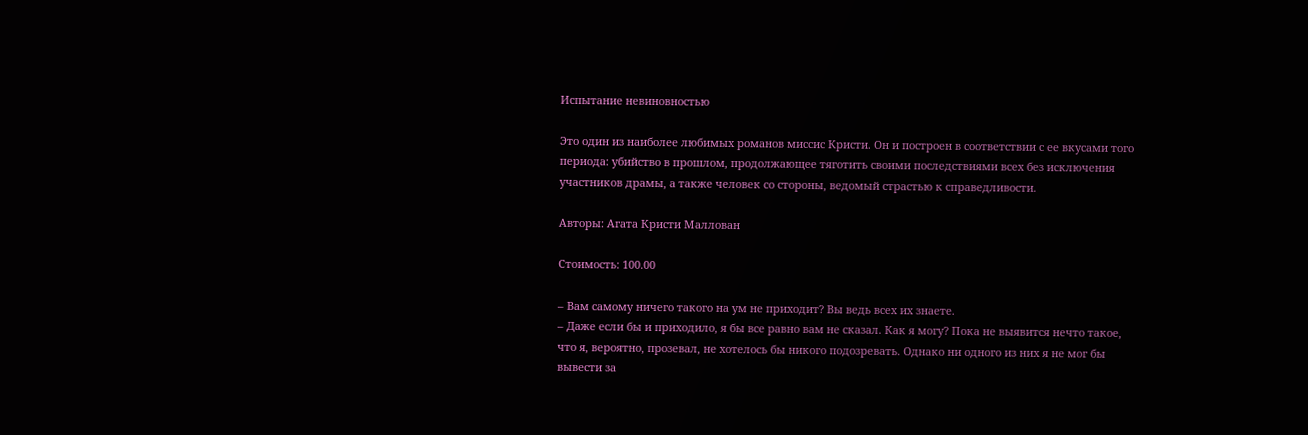Испытание невиновностью

Это один из наиболее любимых романов миссис Кристи. Он и построен в соответствии с ее вкусами того периода: убийство в прошлом, продолжающее тяготить своими последствиями всех без исключения участников драмы, а также человек со стороны, ведомый страстью к справедливости.

Авторы: Агата Кристи Маллован

Стоимость: 100.00

– Вам самому ничего такого на ум не приходит? Вы ведь всех их знаете.
– Даже если бы и приходило, я бы все равно вам не сказал. Как я могу? Пока не выявится нечто такое, что я, вероятно, прозевал, не хотелось бы никого подозревать. Однако ни одного из них я не мог бы вывести за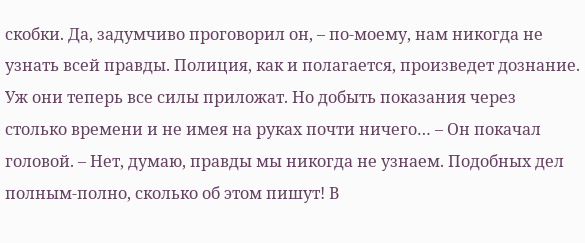скобки. Да, задумчиво проговорил он, – по-моему, нам никогда не узнать всей правды. Полиция, как и полагается, произведет дознание. Уж они теперь все силы приложат. Но добыть показания через столько времени и не имея на руках почти ничего… – Он покачал головой. – Нет, думаю, правды мы никогда не узнаем. Подобных дел полным-полно, сколько об этом пишут! В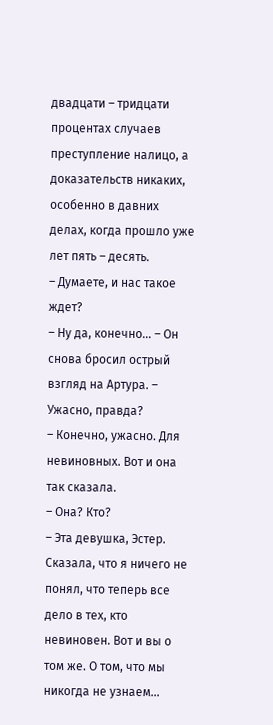двадцати – тридцати процентах случаев преступление налицо, а доказательств никаких, особенно в давних делах, когда прошло уже лет пять – десять.
– Думаете, и нас такое ждет?
– Ну да, конечно… – Он снова бросил острый взгляд на Артура. – Ужасно, правда?
– Конечно, ужасно. Для невиновных. Вот и она так сказала.
– Она? Кто?
– Эта девушка, Эстер. Сказала, что я ничего не понял, что теперь все дело в тех, кто невиновен. Вот и вы о том же. О том, что мы никогда не узнаем…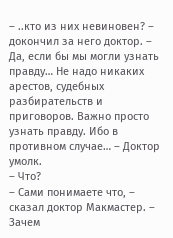– ..кто из них невиновен? – докончил за него доктор. – Да, если бы мы могли узнать правду… Не надо никаких арестов, судебных разбирательств и приговоров. Важно просто узнать правду. Ибо в противном случае… – Доктор умолк.
– Что?
– Сами понимаете что, – сказал доктор Макмастер. – Зачем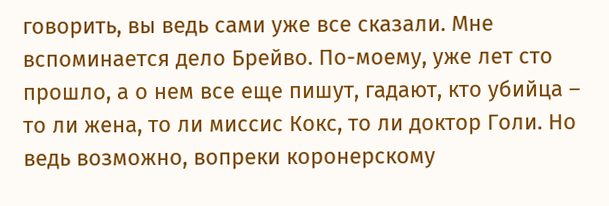говорить, вы ведь сами уже все сказали. Мне вспоминается дело Брейво. По-моему, уже лет сто прошло, а о нем все еще пишут, гадают, кто убийца – то ли жена, то ли миссис Кокс, то ли доктор Голи. Но ведь возможно, вопреки коронерскому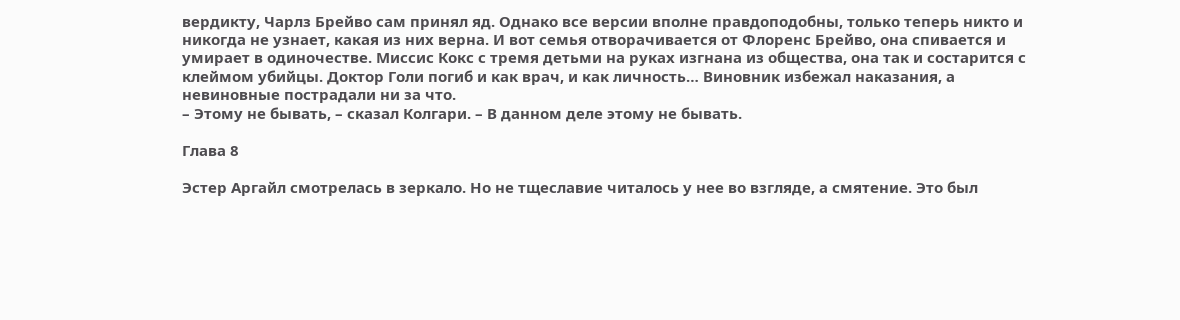вердикту, Чарлз Брейво сам принял яд. Однако все версии вполне правдоподобны, только теперь никто и никогда не узнает, какая из них верна. И вот семья отворачивается от Флоренс Брейво, она спивается и умирает в одиночестве. Миссис Кокс с тремя детьми на руках изгнана из общества, она так и состарится с клеймом убийцы. Доктор Голи погиб и как врач, и как личность… Виновник избежал наказания, а невиновные пострадали ни за что.
– Этому не бывать, – сказал Колгари. – В данном деле этому не бывать.

Глава 8

Эстер Аргайл смотрелась в зеркало. Но не тщеславие читалось у нее во взгляде, а смятение. Это был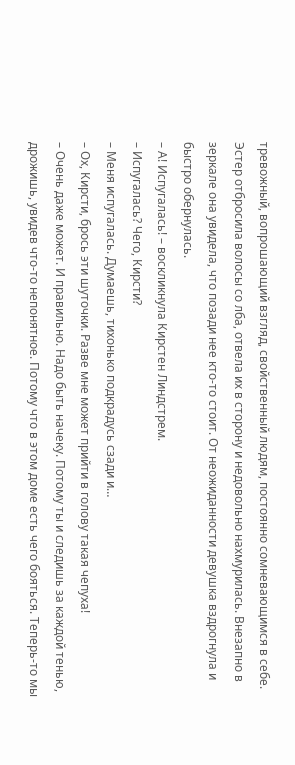тревожный, вопрошающий взгляд, свойственный людям, постоянно сомневающимся в себе. Эстер отбросила волосы со лба, отвела их в сторону и недовольно нахмурилась. Внезапно в зеркале она увидела, что позади нее кто-то стоит. От неожиданности девушка вздрогнула и быстро обернулась.
– А! Испугалась! – воскликнула Кирстен Линдстрем.
– Испугалась? Чего, Кирсти?
– Меня испугалась. Думаешь, тихонько подкрадусь сзади и…
– Ох, Кирсти, брось эти шуточки. Разве мне может прийти в голову такая чепуха!
– Очень даже может. И правильно. Надо быть начеку. Потому ты и следишь за каждой тенью, дрожишь, увидев что-то непонятное. Потому что в этом доме есть чего бояться. Теперь-то мы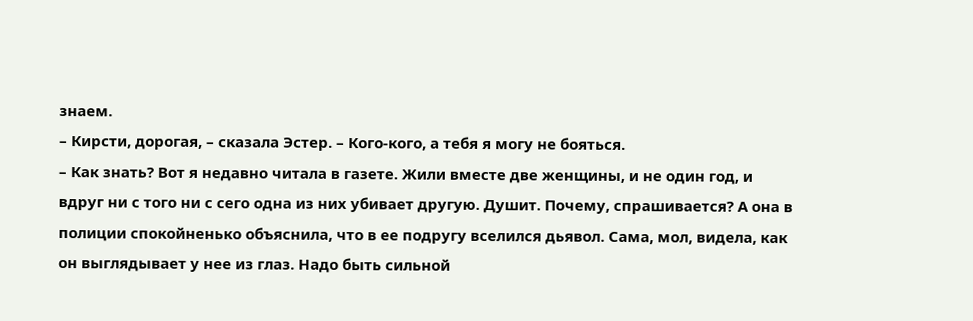знаем.
– Кирсти, дорогая, – сказала Эстер. – Кого-кого, а тебя я могу не бояться.
– Как знать? Вот я недавно читала в газете. Жили вместе две женщины, и не один год, и вдруг ни с того ни с сего одна из них убивает другую. Душит. Почему, спрашивается? А она в полиции спокойненько объяснила, что в ее подругу вселился дьявол. Сама, мол, видела, как он выглядывает у нее из глаз. Надо быть сильной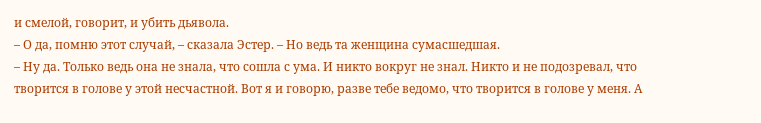и смелой, говорит, и убить дьявола.
– О да, помню этот случай, – сказала Эстер. – Но ведь та женщина сумасшедшая.
– Ну да. Только ведь она не знала, что сошла с ума. И никто вокруг не знал. Никто и не подозревал, что творится в голове у этой несчастной. Вот я и говорю, разве тебе ведомо, что творится в голове у меня. А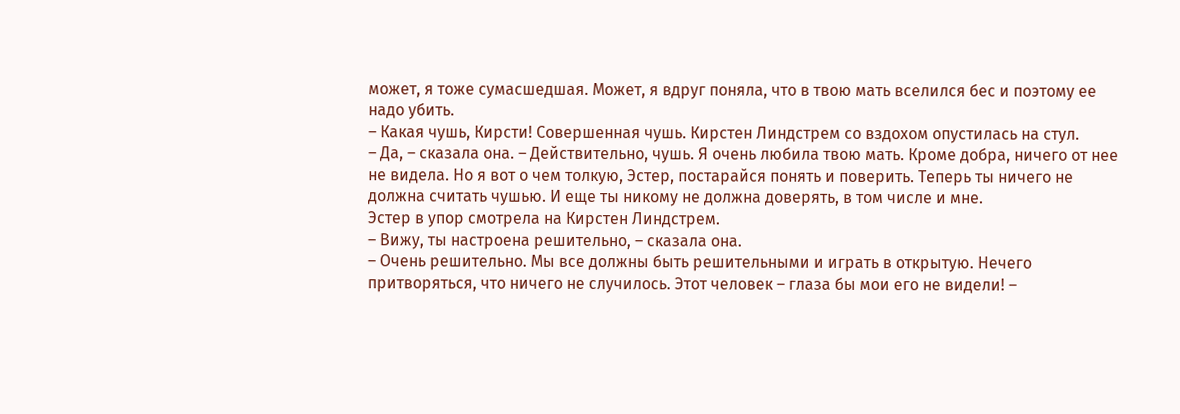может, я тоже сумасшедшая. Может, я вдруг поняла, что в твою мать вселился бес и поэтому ее надо убить.
– Какая чушь, Кирсти! Совершенная чушь. Кирстен Линдстрем со вздохом опустилась на стул.
– Да, – сказала она. – Действительно, чушь. Я очень любила твою мать. Кроме добра, ничего от нее не видела. Но я вот о чем толкую, Эстер, постарайся понять и поверить. Теперь ты ничего не должна считать чушью. И еще ты никому не должна доверять, в том числе и мне.
Эстер в упор смотрела на Кирстен Линдстрем.
– Вижу, ты настроена решительно, – сказала она.
– Очень решительно. Мы все должны быть решительными и играть в открытую. Нечего притворяться, что ничего не случилось. Этот человек – глаза бы мои его не видели! –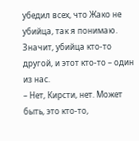убедил всех, что Жако не убийца, так я понимаю. Значит, убийца кто-то другой, и этот кто-то – один из нас.
– Нет, Кирсти, нет. Может быть, это кто-то,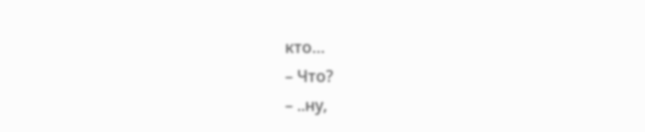кто…
– Что?
– ..ну,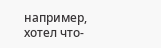например, хотел что-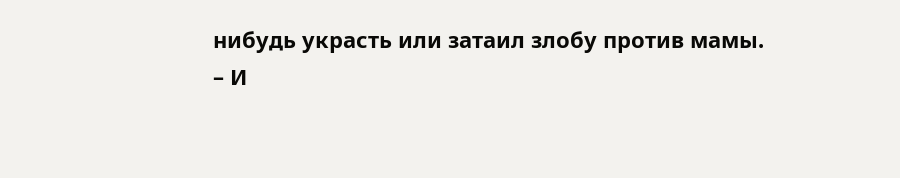нибудь украсть или затаил злобу против мамы.
– И